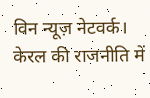विन न्यूज़ नेटवर्क। केरल की राजनीति में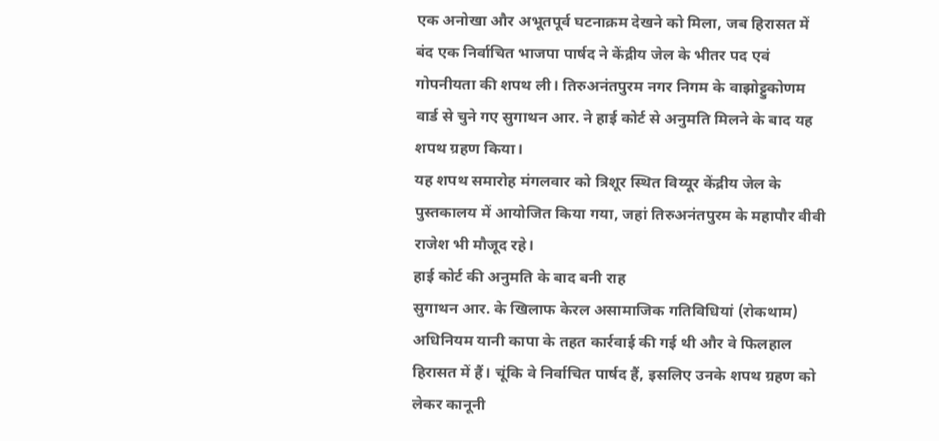एक अनोखा और अभूतपूर्व घटनाक्रम देखने को मिला, जब हिरासत में बंद एक निर्वाचित भाजपा पार्षद ने केंद्रीय जेल के भीतर पद एवं गोपनीयता की शपथ ली। तिरुअनंतपुरम नगर निगम के वाझोट्टुकोणम वार्ड से चुने गए सुगाथन आर. ने हाई कोर्ट से अनुमति मिलने के बाद यह शपथ ग्रहण किया।
यह शपथ समारोह मंगलवार को त्रिशूर स्थित विय्यूर केंद्रीय जेल के पुस्तकालय में आयोजित किया गया, जहां तिरुअनंतपुरम के महापौर वीवी राजेश भी मौजूद रहे।
हाई कोर्ट की अनुमति के बाद बनी राह
सुगाथन आर. के खिलाफ केरल असामाजिक गतिविधियां (रोकथाम) अधिनियम यानी कापा के तहत कार्रवाई की गई थी और वे फिलहाल हिरासत में हैं। चूंकि वे निर्वाचित पार्षद हैं, इसलिए उनके शपथ ग्रहण को लेकर कानूनी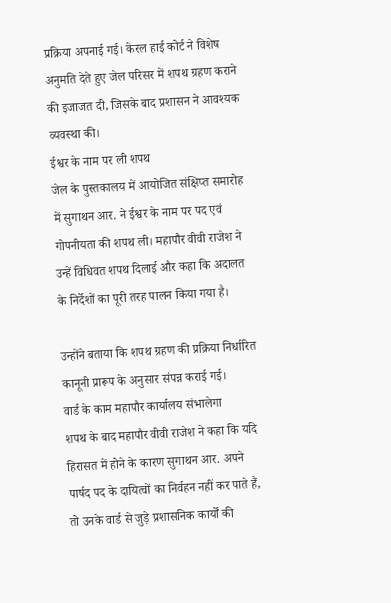प्रक्रिया अपनाई गई। केरल हाई कोर्ट ने विशेष अनुमति देते हुए जेल परिसर में शपथ ग्रहण कराने की इजाजत दी, जिसके बाद प्रशासन ने आवश्यक व्यवस्था की।
ईश्वर के नाम पर ली शपथ
जेल के पुस्तकालय में आयोजित संक्षिप्त समारोह में सुगाथन आर. ने ईश्वर के नाम पर पद एवं गोपनीयता की शपथ ली। महापौर वीवी राजेश ने उन्हें विधिवत शपथ दिलाई और कहा कि अदालत के निर्देशों का पूरी तरह पालन किया गया है।

उन्होंने बताया कि शपथ ग्रहण की प्रक्रिया निर्धारित कानूनी प्रारूप के अनुसार संपन्न कराई गई।
वार्ड के काम महापौर कार्यालय संभालेगा
शपथ के बाद महापौर वीवी राजेश ने कहा कि यदि हिरासत में होने के कारण सुगाथन आर. अपने पार्षद पद के दायित्वों का निर्वहन नहीं कर पाते हैं, तो उनके वार्ड से जुड़े प्रशासनिक कार्यों की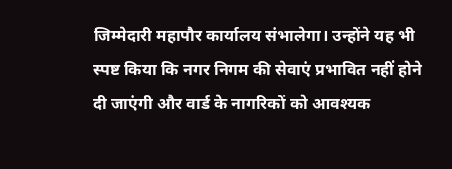जिम्मेदारी महापौर कार्यालय संभालेगा। उन्होंने यह भी स्पष्ट किया कि नगर निगम की सेवाएं प्रभावित नहीं होने दी जाएंगी और वार्ड के नागरिकों को आवश्यक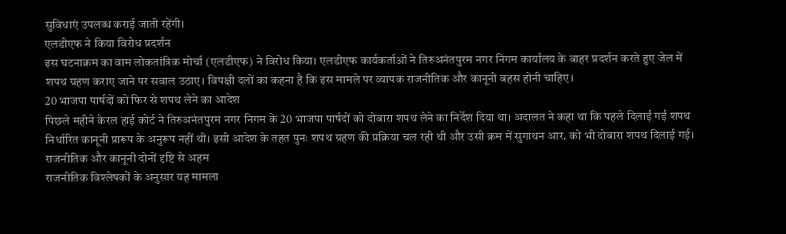सुविधाएं उपलब्ध कराई जाती रहेंगी।
एलडीएफ ने किया विरोध प्रदर्शन
इस घटनाक्रम का वाम लोकतांत्रिक मोर्चा (एलडीएफ) ने विरोध किया। एलडीएफ कार्यकर्ताओं ने तिरुअनंतपुरम नगर निगम कार्यालय के बाहर प्रदर्शन करते हुए जेल में शपथ ग्रहण कराए जाने पर सवाल उठाए। विपक्षी दलों का कहना है कि इस मामले पर व्यापक राजनीतिक और कानूनी बहस होनी चाहिए।
20 भाजपा पार्षदों को फिर से शपथ लेने का आदेश
पिछले महीने केरल हाई कोर्ट ने तिरुअनंतपुरम नगर निगम के 20 भाजपा पार्षदों को दोबारा शपथ लेने का निर्देश दिया था। अदालत ने कहा था कि पहले दिलाई गई शपथ निर्धारित कानूनी प्रारूप के अनुरूप नहीं थी। इसी आदेश के तहत पुनः शपथ ग्रहण की प्रक्रिया चल रही थी और उसी क्रम में सुगाथन आर. को भी दोबारा शपथ दिलाई गई।
राजनीतिक और कानूनी दोनों दृष्टि से अहम
राजनीतिक विश्लेषकों के अनुसार यह मामला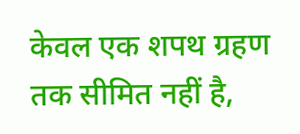केवल एक शपथ ग्रहण तक सीमित नहीं है,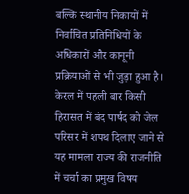बल्कि स्थानीय निकायों में निर्वाचित प्रतिनिधियों के अधिकारों और कानूनी प्रक्रियाओं से भी जुड़ा हुआ है। केरल में पहली बार किसी हिरासत में बंद पार्षद को जेल परिसर में शपथ दिलाए जाने से यह मामला राज्य की राजनीति में चर्चा का प्रमुख विषय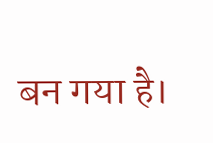बन गया है।